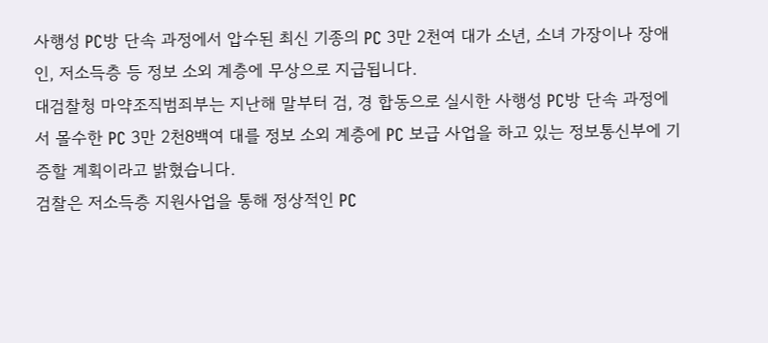사행성 PC방 단속 과정에서 압수된 최신 기종의 PC 3만 2천여 대가 소년, 소녀 가장이나 장애인, 저소득층 등 정보 소외 계층에 무상으로 지급됩니다.
대검찰청 마약조직범죄부는 지난해 말부터 검, 경 합동으로 실시한 사행성 PC방 단속 과정에서 몰수한 PC 3만 2천8백여 대를 정보 소외 계층에 PC 보급 사업을 하고 있는 정보통신부에 기증할 계획이라고 밝혔습니다.
검찰은 저소득층 지원사업을 통해 정상적인 PC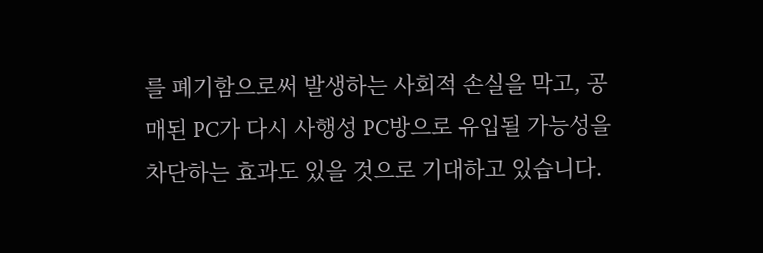를 폐기함으로써 발생하는 사회적 손실을 막고, 공매된 PC가 다시 사행성 PC방으로 유입될 가능성을 차단하는 효과도 있을 것으로 기대하고 있습니다.